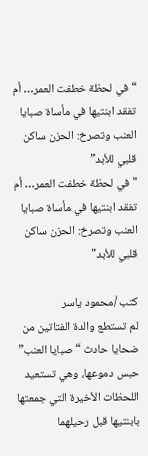“في لحظة خطفت العمر… أم تفقد ابنتيها في مأساة صبايا العنب وتصرخ: الحزن ساكن قلبي للأبد”
"في لحظة خطفت العمر… أم تفقد ابنتيها في مأساة صبايا العنب وتصرخ: الحزن ساكن قلبي للأبد"

كتب /محمود ياسر
لم تستطع والدة الفتاتين من ضحايا حادث “صبايا العنب” حبس دموعها، وهي تستعيد اللحظات الأخيرة التي جمعتها بابنتيها قبل رحيلهما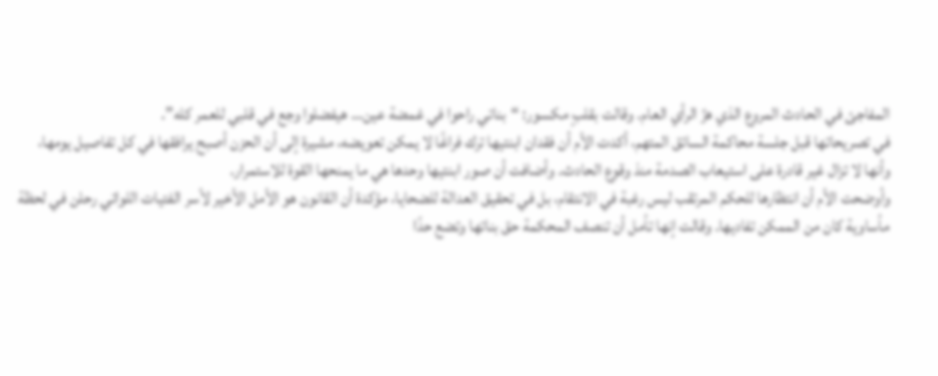المفاجئ في الحادث المروع الذي هزّ الرأي العام. وقالت بقلبٍ مكسور: “بناتي راحوا في غمضة عين… هيفضلوا وجع في قلبي للعمر كله”.
في تصريحاتها قبل جلسة محاكمة السائق المتهم، أكدت الأم أن فقدان ابنتيها ترك فراغًا لا يمكن تعويضه، مشيرة إلى أن الحزن أصبح يرافقها في كل تفاصيل يومها، وأنها لا تزال غير قادرة على استيعاب الصدمة منذ وقوع الحادث. وأضافت أن صور ابنتيها وحدها هي ما يمنحها القوة للاستمرار.
وأوضحت الأم أن انتظارها للحكم المرتقب ليس رغبة في الانتقام، بل في تحقيق العدالة للضحايا، مؤكدة أن القانون هو الأمل الأخير لأسر الفتيات اللواتي رحلن في لحظة مأساوية كان من الممكن تفاديها. وقالت إنها تأمل أن تنصف المحكمة حق بناتها وتضع حدًا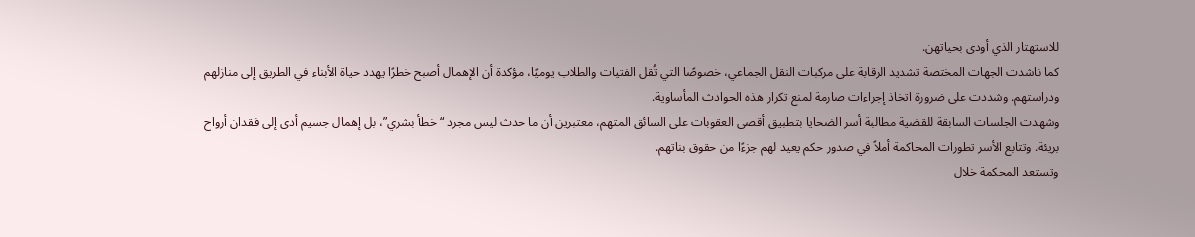للاستهتار الذي أودى بحياتهن.
كما ناشدت الجهات المختصة تشديد الرقابة على مركبات النقل الجماعي، خصوصًا التي تُقل الفتيات والطلاب يوميًا، مؤكدة أن الإهمال أصبح خطرًا يهدد حياة الأبناء في الطريق إلى منازلهم ودراستهم. وشددت على ضرورة اتخاذ إجراءات صارمة لمنع تكرار هذه الحوادث المأساوية.
وشهدت الجلسات السابقة للقضية مطالبة أسر الضحايا بتطبيق أقصى العقوبات على السائق المتهم، معتبرين أن ما حدث ليس مجرد “خطأ بشري”، بل إهمال جسيم أدى إلى فقدان أرواح بريئة. وتتابع الأسر تطورات المحاكمة أملاً في صدور حكم يعيد لهم جزءًا من حقوق بناتهم.
وتستعد المحكمة خلال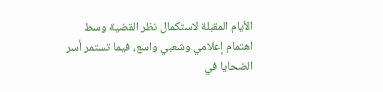الأيام المقبلة لاستكمال نظر القضية وسط اهتمام إعلامي وشعبي واسع، فيما تستمر أسر الضحايا في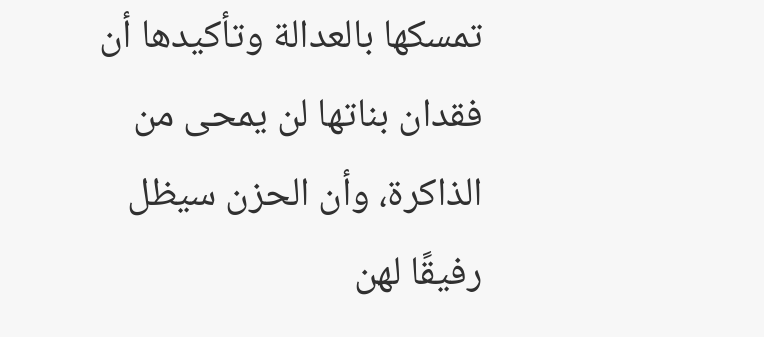تمسكها بالعدالة وتأكيدها أن فقدان بناتها لن يمحى من الذاكرة، وأن الحزن سيظل رفيقًا لهن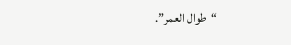“طوال العمر”.